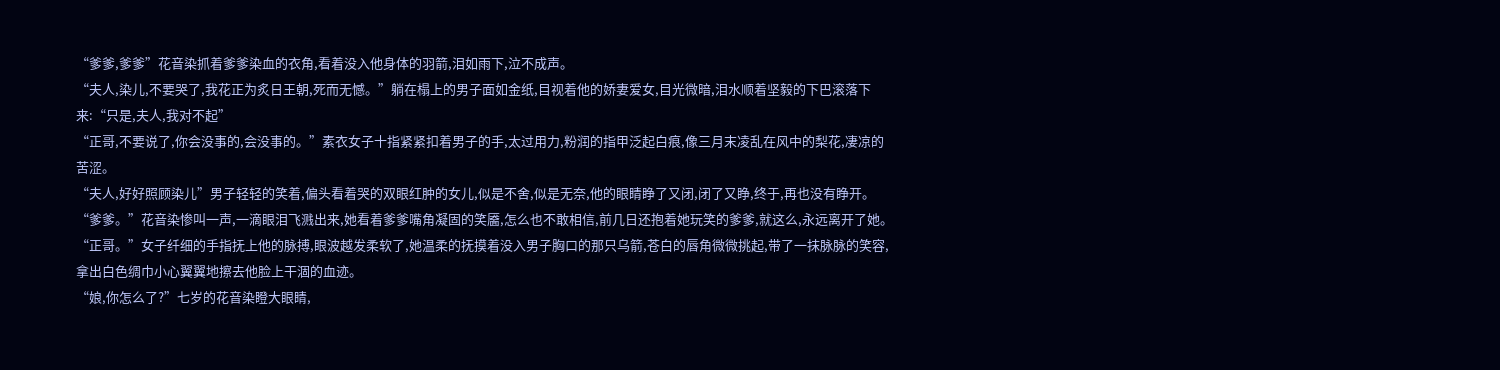“爹爹,爹爹”花音染抓着爹爹染血的衣角,看着没入他身体的羽箭,泪如雨下,泣不成声。
“夫人,染儿,不要哭了,我花正为炙日王朝,死而无憾。”躺在榻上的男子面如金纸,目视着他的娇妻爱女,目光微暗,泪水顺着坚毅的下巴滚落下来:“只是,夫人,我对不起”
“正哥,不要说了,你会没事的,会没事的。”素衣女子十指紧紧扣着男子的手,太过用力,粉润的指甲泛起白痕,像三月末凌乱在风中的梨花,凄凉的苦涩。
“夫人,好好照顾染儿”男子轻轻的笑着,偏头看着哭的双眼红肿的女儿,似是不舍,似是无奈,他的眼睛睁了又闭,闭了又睁,终于,再也没有睁开。
“爹爹。”花音染惨叫一声,一滴眼泪飞溅出来,她看着爹爹嘴角凝固的笑靥,怎么也不敢相信,前几日还抱着她玩笑的爹爹,就这么,永远离开了她。
“正哥。”女子纤细的手指抚上他的脉搏,眼波越发柔软了,她温柔的抚摸着没入男子胸口的那只乌箭,苍白的唇角微微挑起,带了一抹脉脉的笑容,拿出白色绸巾小心翼翼地擦去他脸上干涸的血迹。
“娘,你怎么了?”七岁的花音染瞪大眼睛,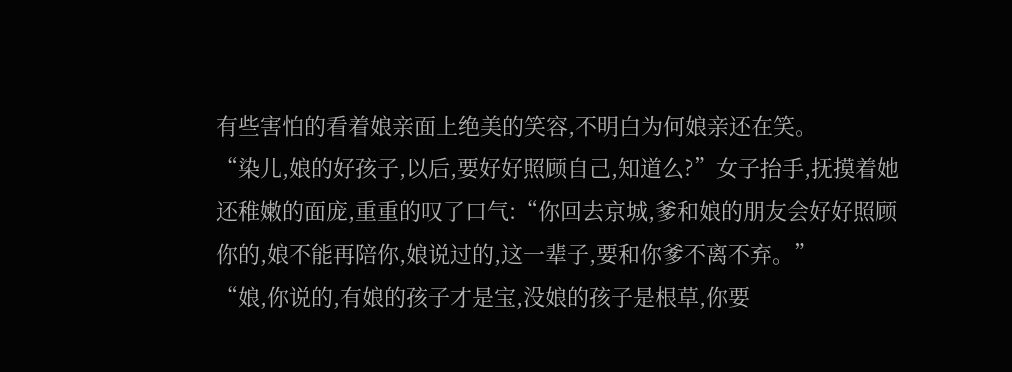有些害怕的看着娘亲面上绝美的笑容,不明白为何娘亲还在笑。
“染儿,娘的好孩子,以后,要好好照顾自己,知道么?”女子抬手,抚摸着她还稚嫩的面庞,重重的叹了口气:“你回去京城,爹和娘的朋友会好好照顾你的,娘不能再陪你,娘说过的,这一辈子,要和你爹不离不弃。”
“娘,你说的,有娘的孩子才是宝,没娘的孩子是根草,你要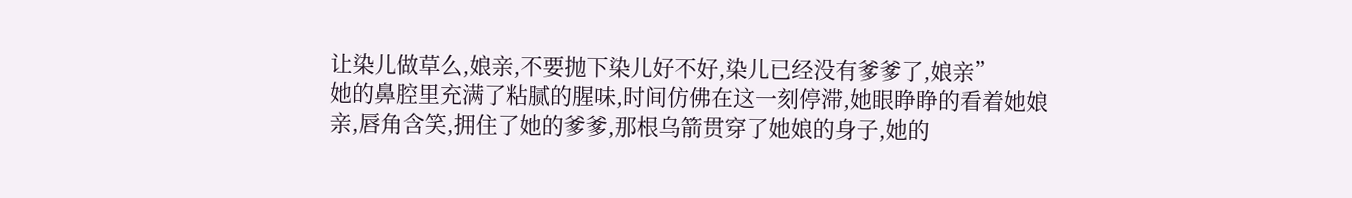让染儿做草么,娘亲,不要抛下染儿好不好,染儿已经没有爹爹了,娘亲”
她的鼻腔里充满了粘腻的腥味,时间仿佛在这一刻停滞,她眼睁睁的看着她娘亲,唇角含笑,拥住了她的爹爹,那根乌箭贯穿了她娘的身子,她的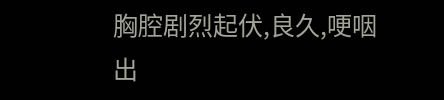胸腔剧烈起伏,良久,哽咽出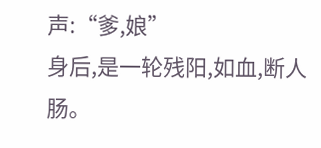声:“爹,娘”
身后,是一轮残阳,如血,断人肠。